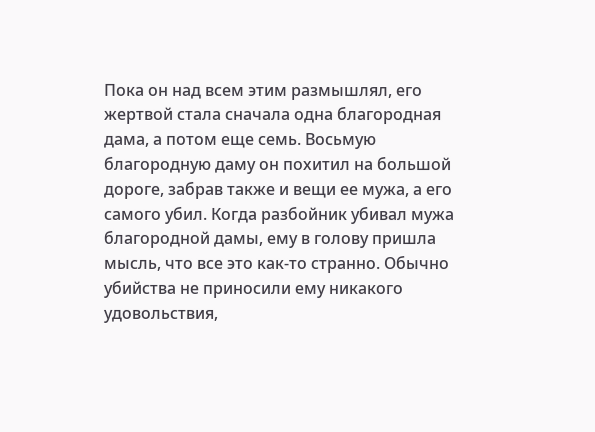Пока он над всем этим размышлял, его жертвой стала сначала одна благородная дама, а потом еще семь. Восьмую благородную даму он похитил на большой дороге, забрав также и вещи ее мужа, а его самого убил. Когда разбойник убивал мужа благородной дамы, ему в голову пришла мысль, что все это как-то странно. Обычно убийства не приносили ему никакого удовольствия,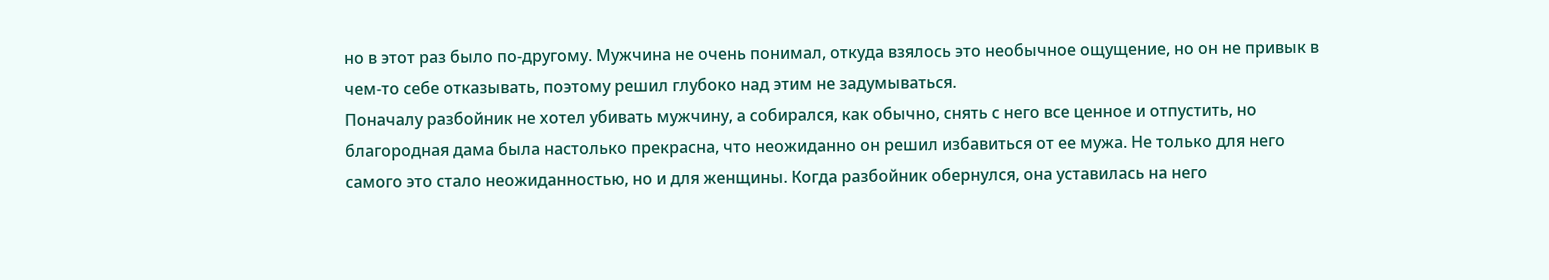но в этот раз было по-другому. Мужчина не очень понимал, откуда взялось это необычное ощущение, но он не привык в чем-то себе отказывать, поэтому решил глубоко над этим не задумываться.
Поначалу разбойник не хотел убивать мужчину, а собирался, как обычно, снять с него все ценное и отпустить, но благородная дама была настолько прекрасна, что неожиданно он решил избавиться от ее мужа. Не только для него самого это стало неожиданностью, но и для женщины. Когда разбойник обернулся, она уставилась на него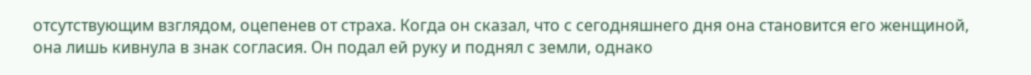отсутствующим взглядом, оцепенев от страха. Когда он сказал, что с сегодняшнего дня она становится его женщиной, она лишь кивнула в знак согласия. Он подал ей руку и поднял с земли, однако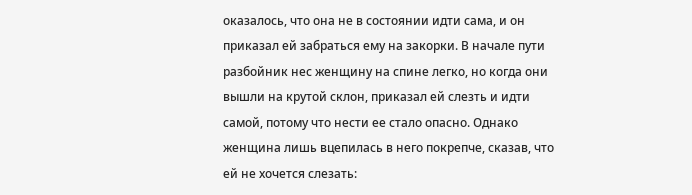оказалось, что она не в состоянии идти сама, и он приказал ей забраться ему на закорки. В начале пути разбойник нес женщину на спине легко, но когда они вышли на крутой склон, приказал ей слезть и идти самой, потому что нести ее стало опасно. Однако женщина лишь вцепилась в него покрепче, сказав, что ей не хочется слезать: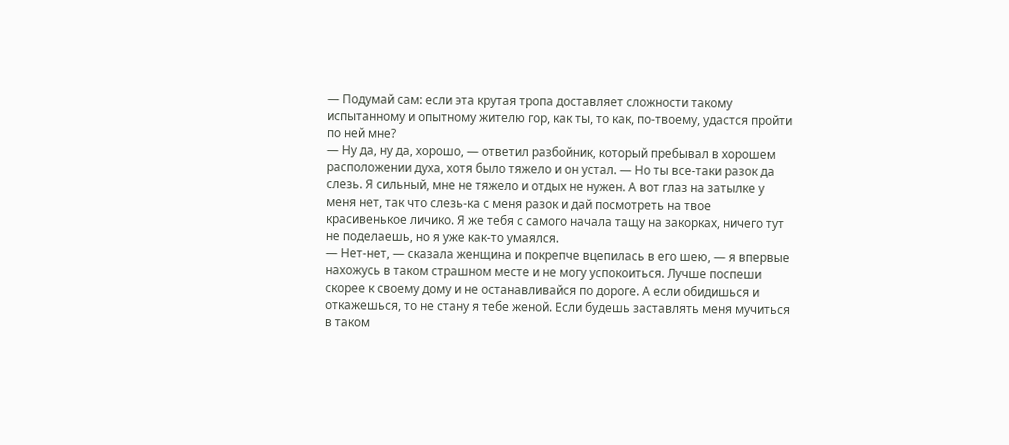— Подумай сам: если эта крутая тропа доставляет сложности такому испытанному и опытному жителю гор, как ты, то как, по-твоему, удастся пройти по ней мне?
— Ну да, ну да, хорошо, — ответил разбойник, который пребывал в хорошем расположении духа, хотя было тяжело и он устал. — Но ты все-таки разок да слезь. Я сильный, мне не тяжело и отдых не нужен. А вот глаз на затылке у меня нет, так что слезь-ка с меня разок и дай посмотреть на твое красивенькое личико. Я же тебя с самого начала тащу на закорках, ничего тут не поделаешь, но я уже как-то умаялся.
— Нет-нет, — сказала женщина и покрепче вцепилась в его шею, — я впервые нахожусь в таком страшном месте и не могу успокоиться. Лучше поспеши скорее к своему дому и не останавливайся по дороге. А если обидишься и откажешься, то не стану я тебе женой. Если будешь заставлять меня мучиться в таком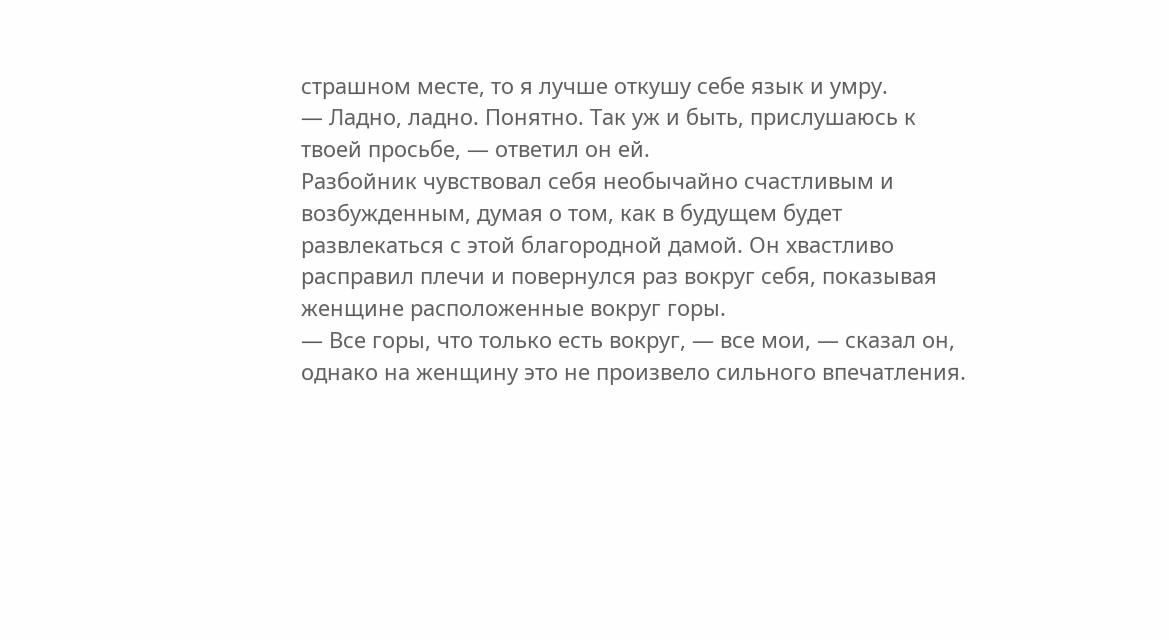страшном месте, то я лучше откушу себе язык и умру.
— Ладно, ладно. Понятно. Так уж и быть, прислушаюсь к твоей просьбе, — ответил он ей.
Разбойник чувствовал себя необычайно счастливым и возбужденным, думая о том, как в будущем будет развлекаться с этой благородной дамой. Он хвастливо расправил плечи и повернулся раз вокруг себя, показывая женщине расположенные вокруг горы.
— Все горы, что только есть вокруг, — все мои, — сказал он, однако на женщину это не произвело сильного впечатления.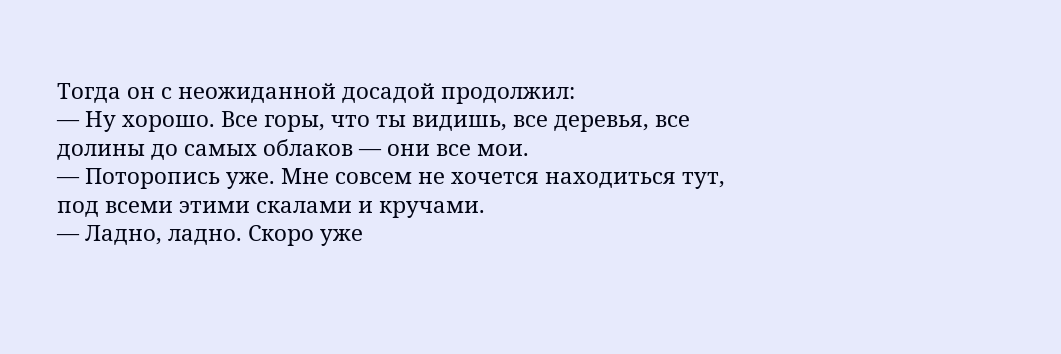Тогда он с неожиданной досадой продолжил:
— Ну хорошо. Все горы, что ты видишь, все деревья, все долины до самых облаков — они все мои.
— Поторопись уже. Мне совсем не хочется находиться тут, под всеми этими скалами и кручами.
— Ладно, ладно. Скоро уже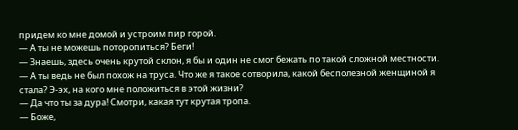придем ко мне домой и устроим пир горой.
— А ты не можешь поторопиться? Беги!
— Знаешь, здесь очень крутой склон, я бы и один не смог бежать по такой сложной местности.
— А ты ведь не был похож на труса. Что же я такое сотворила, какой бесполезной женщиной я стала? Э-эх, на кого мне положиться в этой жизни?
— Да что ты за дура! Смотри, какая тут крутая тропа.
— Боже,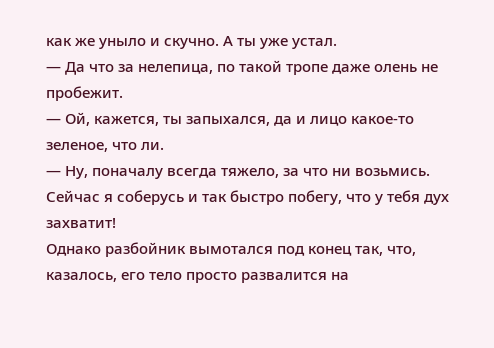как же уныло и скучно. А ты уже устал.
— Да что за нелепица, по такой тропе даже олень не пробежит.
— Ой, кажется, ты запыхался, да и лицо какое-то зеленое, что ли.
— Ну, поначалу всегда тяжело, за что ни возьмись. Сейчас я соберусь и так быстро побегу, что у тебя дух захватит!
Однако разбойник вымотался под конец так, что, казалось, его тело просто развалится на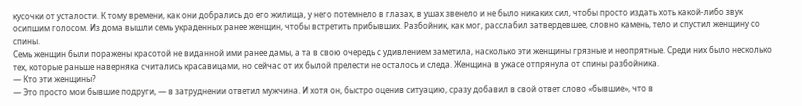кусочки от усталости. К тому времени, как они добрались до его жилища, у него потемнело в глазах, в ушах звенело и не было никаких сил, чтобы просто издать хоть какой-либо звук осипшим голосом. Из дома вышли семь украденных ранее женщин, чтобы встретить прибывших. Разбойник, как мог, расслабил затвердевшее, словно камень, тело и спустил женщину со спины.
Семь женщин были поражены красотой не виданной ими ранее дамы, а та в свою очередь с удивлением заметила, насколько эти женщины грязные и неопрятные. Среди них было несколько тех, которые раньше наверняка считались красавицами, но сейчас от их былой прелести не осталось и следа. Женщина в ужасе отпрянула от спины разбойника.
— Кто эти женщины?
— Это просто мои бывшие подруги, — в затруднении ответил мужчина. И хотя он, быстро оценив ситуацию, сразу добавил в свой ответ слово «бывшие», что в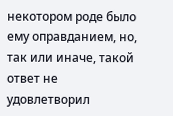некотором роде было ему оправданием, но, так или иначе, такой ответ не удовлетворил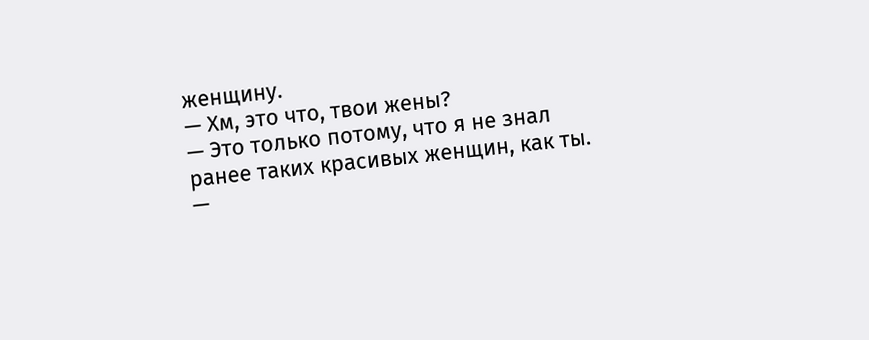женщину.
— Хм, это что, твои жены?
— Это только потому, что я не знал ранее таких красивых женщин, как ты.
—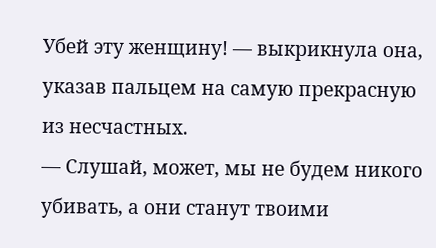Убей эту женщину! — выкрикнула она, указав пальцем на самую прекрасную из несчастных.
— Слушай, может, мы не будем никого убивать, а они станут твоими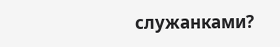служанками?